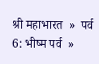श्री महाभारत  »  पर्व 6: भीष्म पर्व  »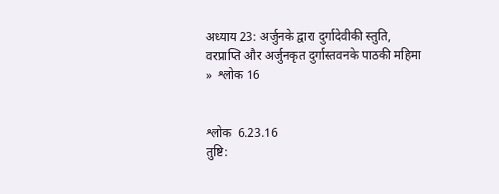अध्याय 23: अर्जुनके द्वारा दुर्गादेवीकी स्तुति, वरप्राप्ति और अर्जुनकृत दुर्गास्तवनके पाठकी महिमा  »  श्लोक 16


श्लोक  6.23.16
तुष्टि: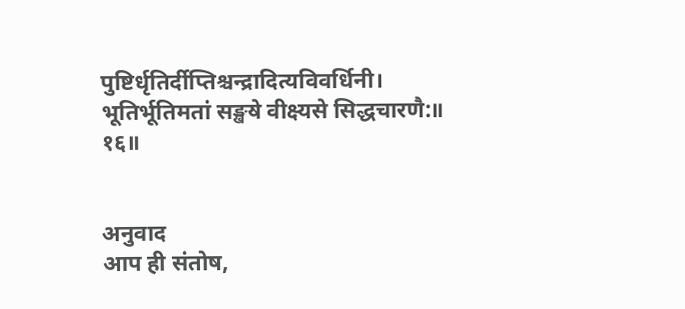पुष्टिर्धृतिर्दीप्तिश्चन्द्रादित्यविवर्धिनी।
भूतिर्भूतिमतां सङ्खॺे वीक्ष्यसे सिद्धचारणै:॥ १६॥


अनुवाद
आप ही संतोष,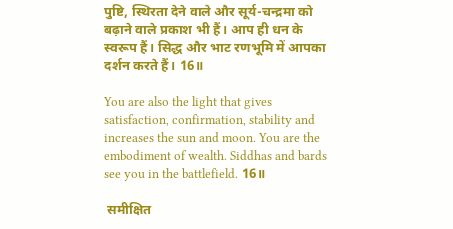पुष्टि, स्थिरता देने वाले और सूर्य-चन्द्रमा को बढ़ाने वाले प्रकाश भी हैं। आप ही धन के स्वरूप हैं। सिद्ध और भाट रणभूमि में आपका दर्शन करते हैं। 16॥

You are also the light that gives satisfaction, confirmation, stability and increases the sun and moon. You are the embodiment of wealth. Siddhas and bards see you in the battlefield. 16॥

 समीक्षित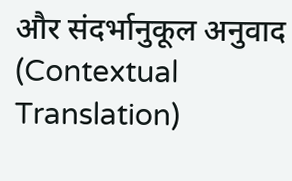और संदर्भानुकूल अनुवाद (Contextual Translation)